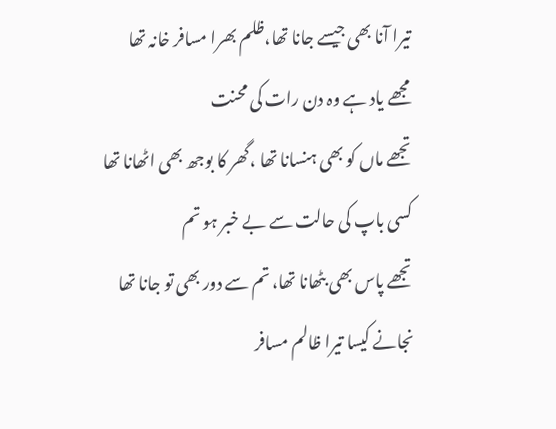تیرا آنا بھی جیسے جانا تھا،ظلم بھرا مسافر خانہ تھا
مجھے یاد ہے وہ دن رات کی محنت
تجھے ماں کو بھی ہنسانا تھا ،گھر کا بوجھ بھی اٹھانا تھا
کسی باپ کی حالت سے بے خبر ہو تم
تجھے پاس بھی بٹھانا تھا، تم سے دور بھی تو جانا تھا
نجانے کیسا تیرا ظالم مسافر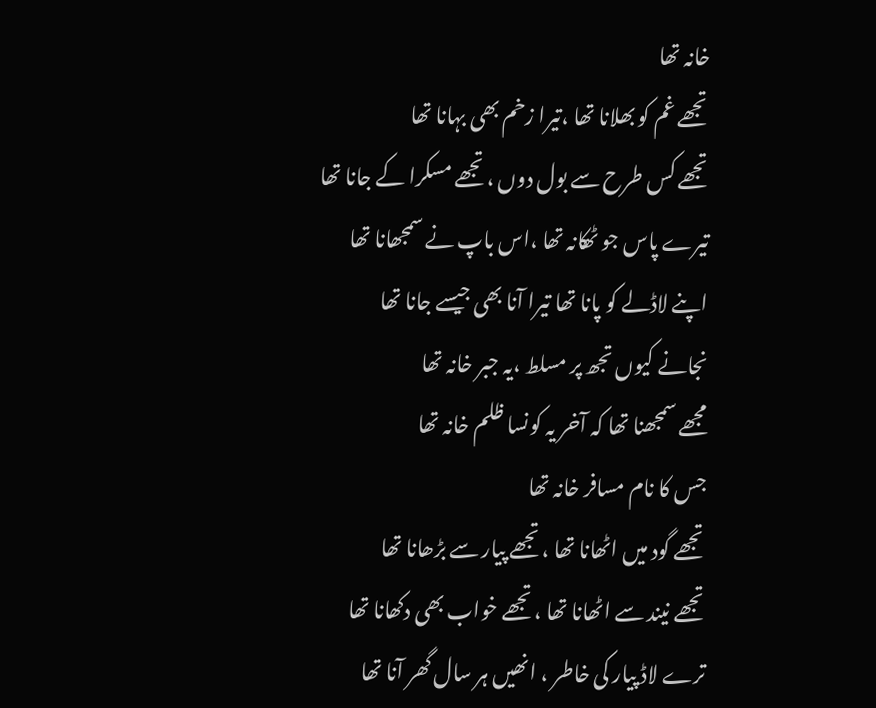خانہ تھا
تجھے غم کو بھلانا تھا ،تیرا زخم بھی بہانا تھا
تجھے کس طرح سے بول دوں ،تجھے مسکرا کے جانا تھا
تیرے پاس جو ٹھکانہ تھا ،اس باپ نے سمجھانا تھا
اپنے لاڈلے کو پانا تھا تیرا آنا بھی جیسے جانا تھا
نجانے کیوں تجھ پر مسلط ،یہ جبر خانہ تھا
مجھے سمجھنا تھا کہ آخر یہ کونسا ظلم خانہ تھا
جس کا نام مسافر خانہ تھا
تجھے گود میں اٹھانا تھا ،تجھے پیار سے بڑھانا تھا
تجھے نیند سے اٹھانا تھا ،تجھے خواب بھی دکھانا تھا
ترے لاڈ پیار کی خاطر ، انھیں ہر سال گھر آنا تھا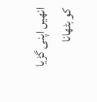انھیں اپنی گڑیا کو بٹھانا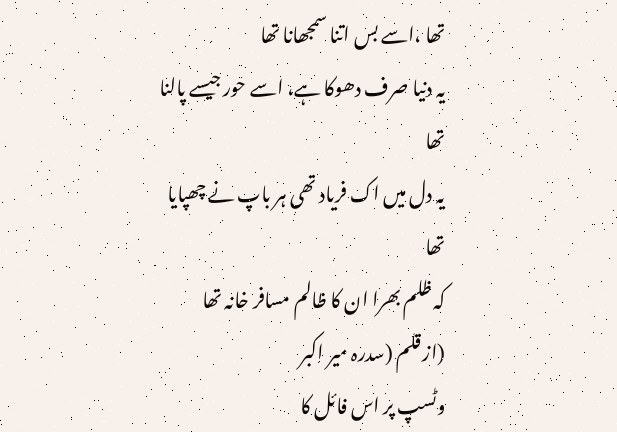تھا ،اسے بس اتنا سمجھانا تھا
یہ دنیا صرف دھوکا ہے، اسے حور جیسے پالنا تھا
یہ دل میں اک فریاد تھی ہر باپ نے چھپایا تھا
کہ ظلم بھرا ان کا ظالم مسافر خانہ تھا
(از قلم (سدرہ میر اکبر
وٹسپ پر اس فائل کا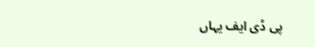پی ڈی ایف یہاں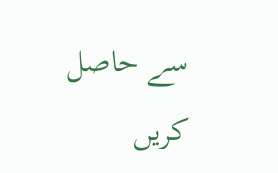سے حاصل کریں